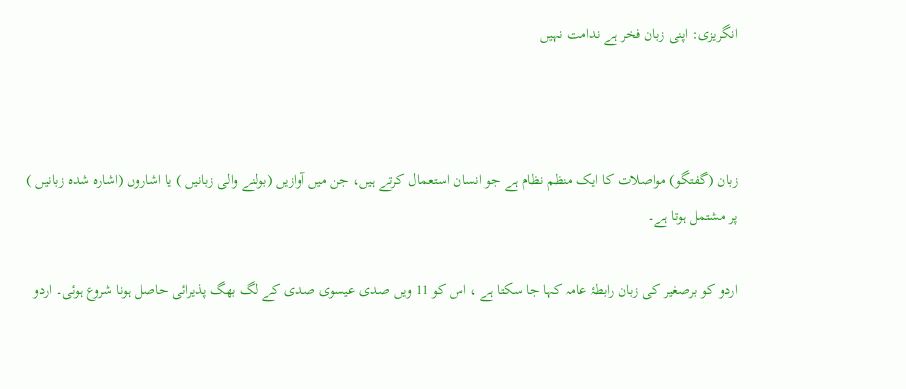انگریزی: اپنی زبان فخر ہے ندامت نہیں



زبان (گفتگو) مواصلات کا ایک منظم نظام ہے جو انسان استعمال کرتے ہیں، جن میں آوازیں (بولنے والی زبانیں ) یا اشاروں (اشارہ شدہ زبانیں ) پر مشتمل ہوتا ہے۔

اردو کو برصغیر کی زبان رابطۂ عامہ کہا جا سکتا ہے ، اس کو 11 ویں صدی عیسوی صدی کے لگ بھگ پذیرائی حاصل ہونا شروع ہوئی۔ اردو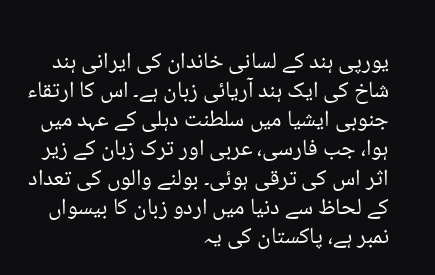یورپی ہند کے لسانی خاندان کی ایرانی ہند شاخ کی ایک ہند آریائی زبان ہے۔ اس کا ارتقاء جنوبی ایشیا میں سلطنت دہلی کے عہد میں ہوا، جب فارسی، عربی اور ترک زبان کے زیر اثر اس کی ترقی ہوئی۔ بولنے والوں کی تعداد کے لحاظ سے دنیا میں اردو زبان کا بیسواں نمبر ہے، پاکستان کی یہ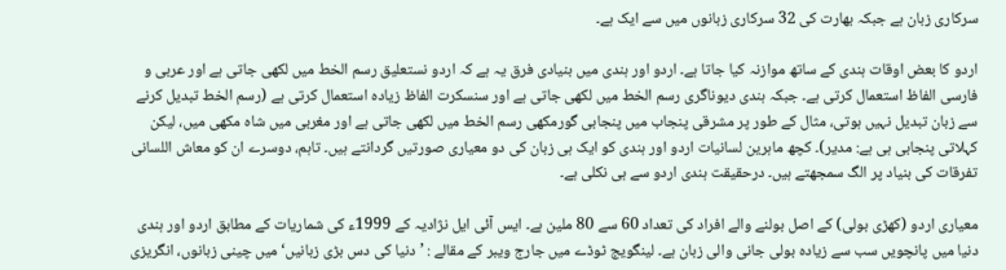سرکاری زبان ہے جبکہ بھارت کی 32 سرکاری زبانوں میں سے ایک ہے۔

اردو کا بعض اوقات ہندی کے ساتھ موازنہ کیا جاتا ہے۔ اردو اور ہندی میں بنیادی فرق یہ ہے کہ اردو نستعلیق رسم الخط میں لکھی جاتی ہے اور عربی و فارسی الفاظ استعمال کرتی ہے۔ جبکہ ہندی دیوناگری رسم الخط میں لکھی جاتی ہے اور سنسکرت الفاظ زیادہ استعمال کرتی ہے (رسم الخط تبدیل کرنے سے زبان تبدیل نہیں ہوتی، مثال کے طور پر مشرقی پنجاب میں پنجابی گورمکھی رسم الخط میں لکھی جاتی ہے اور مغربی میں شاہ مکھی میں، لیکن کہلاتی پنجابی ہی ہے: مدیر)۔ کچھ ماہرین لسانیات اردو اور ہندی کو ایک ہی زبان کی دو معیاری صورتیں گردانتے ہیں۔ تاہم، دوسرے ان کو معاش اللسانی تفرقات کی بنیاد پر الگ سمجھتے ہیں۔ درحقیقت ہندی اردو سے ہی نکلی ہے۔

معیاری اردو (کھڑی بولی) کے اصل بولنے والے افراد کی تعداد 60 سے 80 ملین ہے۔ ایس آئی ایل نژادیہ کے 1999ء کی شماریات کے مطابق اردو اور ہندی دنیا میں پانچویں سب سے زیادہ بولی جانی والی زبان ہے۔ لینگویج ٹوڈے میں جارج ویبر کے مقالے : ’دنیا کی دس بڑی زبانیں‘ میں چینی زبانوں، انگریزی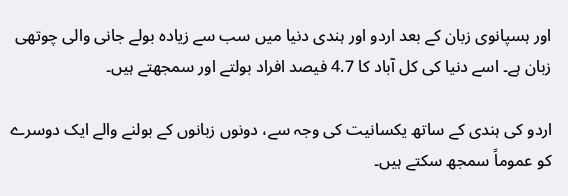اور ہسپانوی زبان کے بعد اردو اور ہندی دنیا میں سب سے زیادہ بولے جانی والی چوتھی زبان ہے۔ اسے دنیا کی کل آباد کا 4.7 فیصد افراد بولتے اور سمجھتے ہیں۔

اردو کی ہندی کے ساتھ یکسانیت کی وجہ سے، دونوں زبانوں کے بولنے والے ایک دوسرے کو عموماً سمجھ سکتے ہیں۔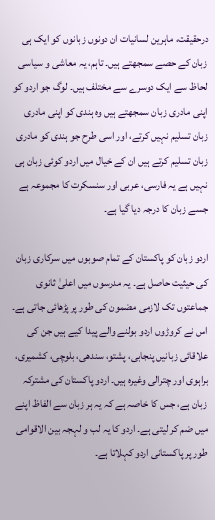درحقیقت، ماہرین لسانیات ان دونوں زبانوں کو ایک ہی زبان کے حصے سمجھتے ہیں۔ تاہم، یہ معاشی و سیاسی لحاظ سے ایک دوسرے سے مختلف ہیں۔ لوگ جو اردو کو اپنی مادری زبان سمجھتے ہیں وہ ہندی کو اپنی مادری زبان تسلیم نہیں کرتے، اور اسی طرح جو ہندی کو مادری زبان تسلیم کرتے ہیں ان کے خیال میں اردو کوئی زبان ہی نہیں ہے یہ فارسی، عربی اور سنسکرت کا مجموعہ ہے جسے زبان کا درجہ دیا گیا ہے۔

اردو زبان کو پاکستان کے تمام صوبوں میں سرکاری زبان کی حیثیت حاصل ہے۔ یہ مدرسوں میں اعلیٰ ثانوی جماعتوں تک لازمی مضمون کی طور پر پڑھائی جاتی ہے۔ اس نے کروڑوں اردو بولنے والے پیدا کیے ہیں جن کی علاقائی زبانیں پنجابی، پشتو، سندھی، بلوچی، کشمیری، براہوی اور چترالی وغیرہ ہیں۔ اردو پاکستان کی مشترکہ زبان ہے، جس کا خاصہ ہے کہ یہ ہر زبان سے الفاظ اپنے میں ضم کر لیتی ہے۔ اردو کا یہ لب و لہجہ بین الاقوامی طور پر پاکستانی اردو کہلاتا ہے۔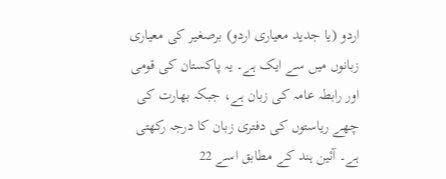اردو (یا جدید معیاری اردو) برصغیر کی معیاری زبانوں میں سے ایک ہے۔ یہ پاکستان کی قومی اور رابطہ عامہ کی زبان ہے، جبکہ بھارت کی چھے ریاستوں کی دفتری زبان کا درجہ رکھتی ہے۔ آئین ہند کے مطابق اسے 22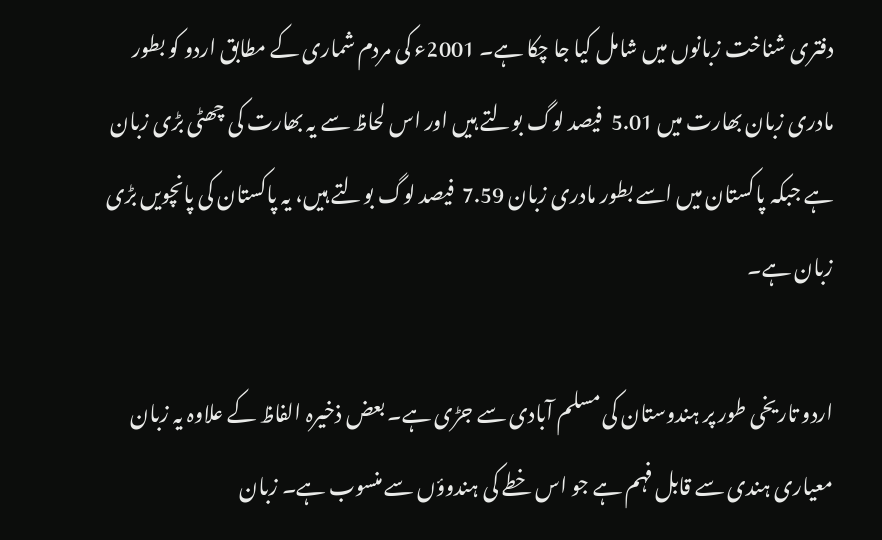دفتری شناخت زبانوں میں شامل کیا جا چکا ہے۔ 2001ء کی مردم شماری کے مطابق اردو کو بطور مادری زبان بھارت میں 5.01  فیصد لوگ بولتے ہیں اور اس لحاظ سے یہ بھارت کی چھٹی بڑی زبان ہے جبکہ پاکستان میں اسے بطور مادری زبان 7.59  فیصد لوگ بولتے ہیں، یہ پاکستان کی پانچویں بڑی زبان ہے۔

اردو تاریخی طور پر ہندوستان کی مسلم آبادی سے جڑی ہے۔ بعض ذخیرہ الفاظ کے علاوہ یہ زبان معیاری ہندی سے قابل فہم ہے جو اس خطے کی ہندوؤں سے منسوب ہے۔ زبان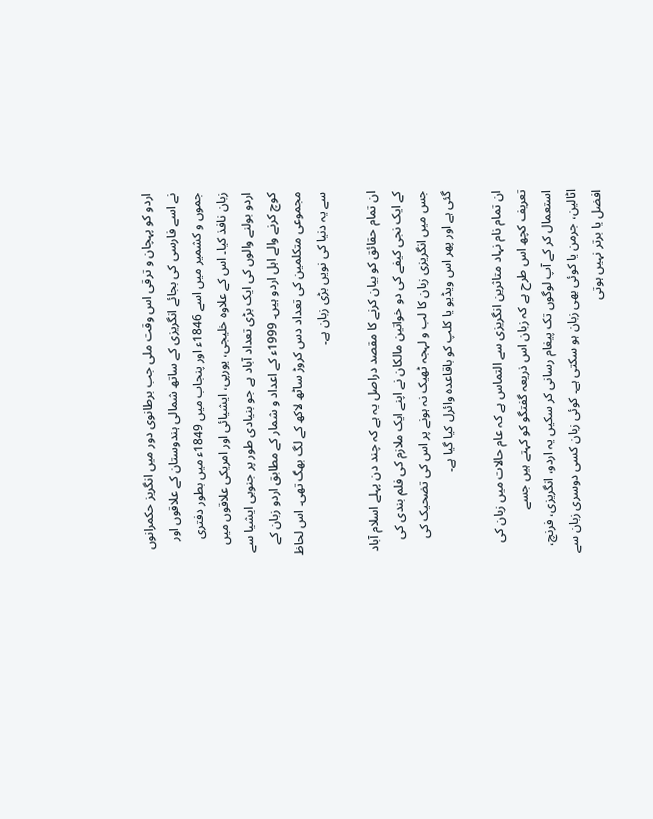اردو کو پہچان و ترقی اس وقت ملی جب برطانوی دور میں انگریز حکمرانوں نے اسے فارسی کی بجائے انگریزی کے ساتھ شمالی ہندوستان کے علاقوں اور جموں و کشمیر میں اسے 1846ء اور پنجاب میں 1849ء میں بطور دفتری زبان نافذ کیا۔ اس کے علاوہ خلیجی، یورپی، ایشیائی اور امریکی علاقوں میں اردو بولنے والوں کی ایک بڑی تعداد آباد ہے جو بنیادی طور پر جنوبی ایشیا سے کوچ کرنے والے اہل اردو ہیں۔ 1999ء کے اعداد و شمار کے مطابق اردو زبان کے مجموعی متکلمین کی تعداد دس کروڑ ساٹھ لاکھ کے لگ بھگ تھی۔ اس لحاظ سے یہ دنیا کی نویں بڑی زبان ہے۔

ان تمام حقائق کو بیان کرنے کا مقصد دراصل یہ ہے کہ چند دن پہلے اسلام آباد کے ایک نجی کیفے کی دو خواتین مالکان نے اپنے ایک ملازم کی فلم بندی کی جس میں انگریزی زبان کا لب و لہجہ ٹھیک نہ ہونے پر اس کی تضحیک کی گئی ہے اور پھر اس ویڈیو یا کلپ کو باقاعدہ وائرل کیا گیا ہے۔

ان تمام نام نہاد متاثرین انگریزی سے التماس ہے کہ عام حالات میں زبان کی تعریف کچھ اس طرح ہے کہ زبان اس ذریعہ گفتگو کو کہتے ہیں جسے استعمال کر کے آپ لوگوں تک پیغام رسانی کر سکیں یہ اردو، انگریزی، فرنچ، اٹالین، جرمن یا کوئی بھی زبان ہو سکتی ہے۔ کوئی زبان کسی دوسری زبان سے افضل یا برتر نہیں ہوتی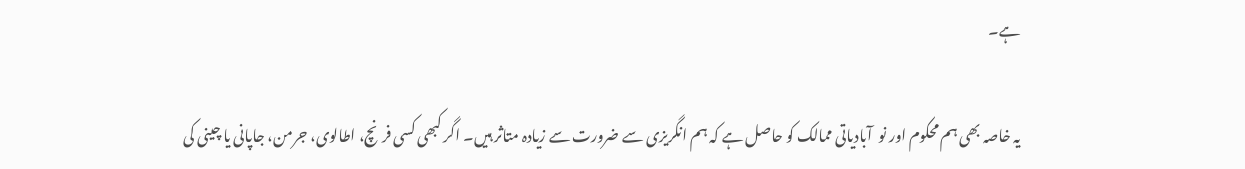ہے۔

یہ خاصہ بھی ہم محکوم اور نو  آبادیاتی ممالک کو حاصل ہے کہ ہم انگریزی سے ضرورت سے زیادہ متاثر ہیں۔ اگر کبھی کسی فرنچ، اطالوی، جرمن، جاپانی یا چینی کی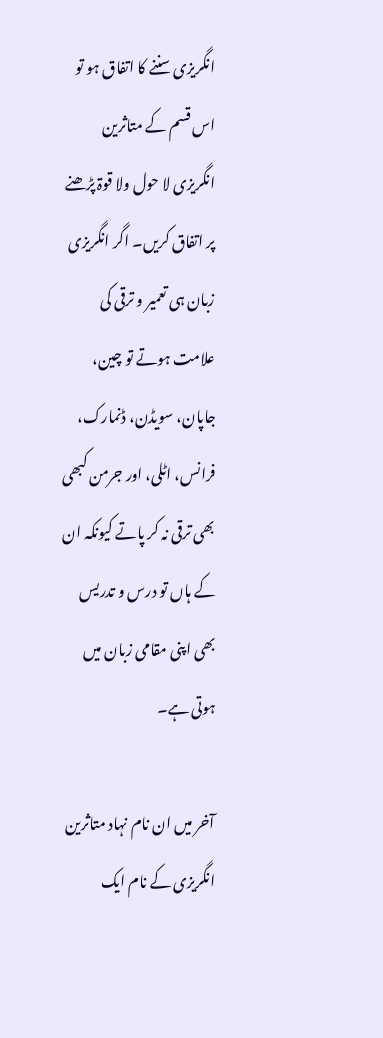انگریزی سننے کا اتفاق ہو تو اس قسم کے متاثرین انگریزی لا حول ولا قوۃ پڑھنے پر اتفاق کریں۔ اگر انگریزی زبان ہی تعمیر و ترقی کی علامت ہوتے تو چین، جاپان، سویڈن، ڈنمارک، فرانس، اٹلی، اور جرمن کبھی بھی ترقی نہ کر پاتے کیونکہ ان کے ہاں تو درس و تدریس بھی اپنی مقامی زبان میں ہوتی ہے۔

آخر میں ان نام نہاد متاثرین انگریزی کے نام ایک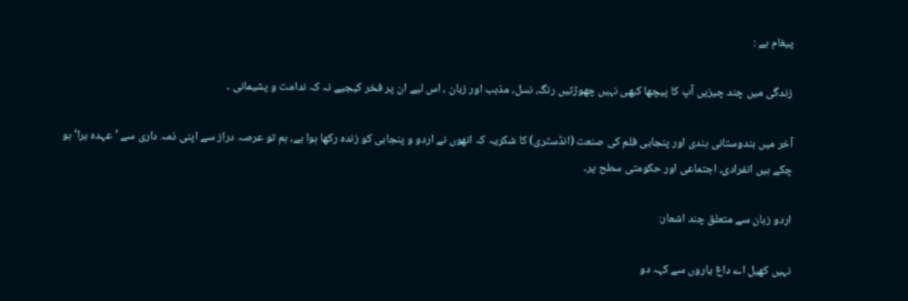پیغام ہے :

زندگی میں چند چیزیں آپ کا پیچھا کبھی نہیں چھوڑتیں رنگ، نسل، مذہب اور زبان ، اس لیے ان پر فخر کیجیے نہ کہ ندامت و پشیمانی ۔

آخر میں ہندوستانی ہندی اور پنجابی فلم کی صنعت (انڈسٹری) کا شکریہ کہ انھوں نے اردو و پنجابی کو زندہ رکھا ہوا ہے، ہم تو عرصہ دراز سے اپنی ذمہ داری سے ’عہدہ برا‘ ہو چکے ہیں انفرادی، اجتماعی اور حکومتی سطح پر۔

اردو زبان سے متعلق چند اشعار:

نہیں کھیل اے داغ یاروں سے کہہ دو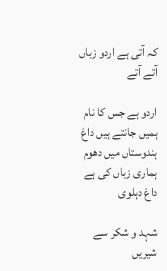کہ آتی ہے اردو زباں آتے آتے

اردو ہے جس کا نام ہمیں جانتے ہیں داغ
ہندوستاں میں دھوم ہماری زباں کی ہے
داغ دہلوی

شہد و شکر سے شیریں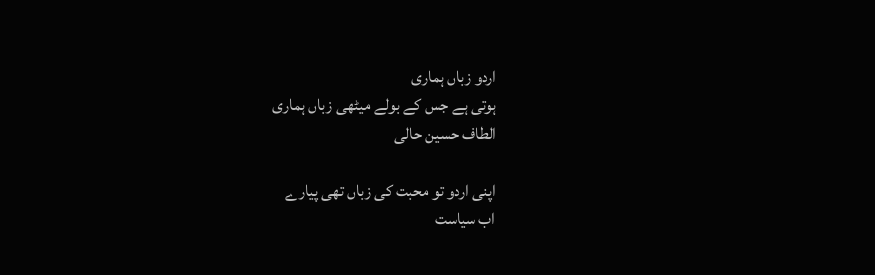اردو زباں ہماری
ہوتی ہے جس کے بولے میٹھی زباں ہماری
الطاف حسین حالی

اپنی اردو تو محبت کی زباں تھی پیارے
اب سیاست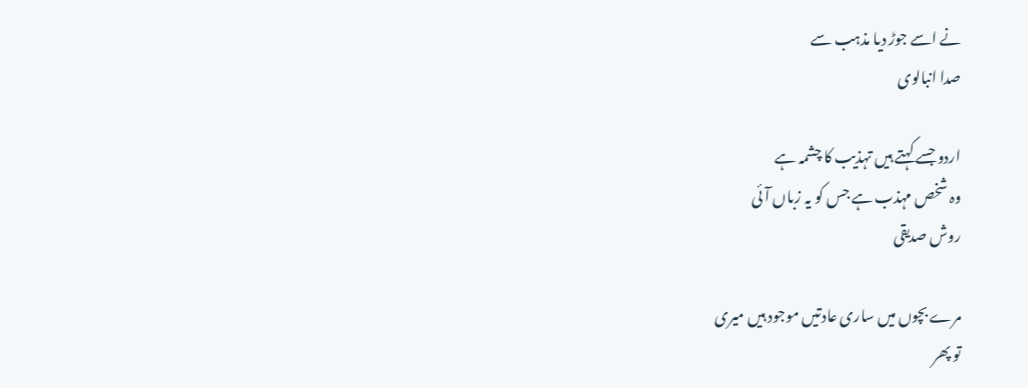نے اسے جوڑ دیا مذہب سے
صدا انبالوی

اردو جسے کہتے ہیں تہذیب کا چشمہ ہے
وہ شخص مہذب ہے جس کو یہ زباں آئی
روش صدیقی

مرے بچوں میں ساری عادتیں موجود ہیں میری
تو پھر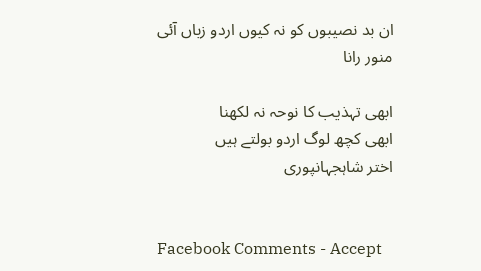ان بد نصیبوں کو نہ کیوں اردو زباں آئی
منور رانا

ابھی تہذیب کا نوحہ نہ لکھنا
ابھی کچھ لوگ اردو بولتے ہیں
اختر شاہجہانپوری


Facebook Comments - Accept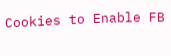Cookies to Enable FB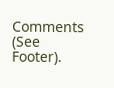Comments (See Footer).